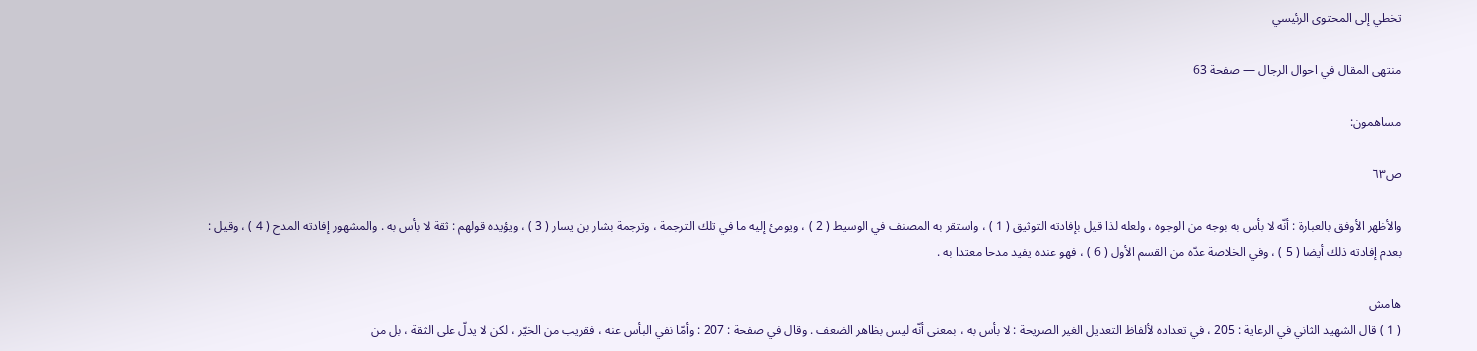تخطي إلى المحتوى الرئيسي

منتهى المقال في احوال الرجال — صفحة 63

مساهمون:

ص٦٣

والأظهر الأوفق بالعبارة : أنّه لا بأس به بوجه من الوجوه ، ولعله لذا قيل بإفادته التوثيق ( 1 ) ، واستقر به المصنف في الوسيط ( 2 ) ، ويومئ إليه ما في تلك الترجمة ، وترجمة بشار بن يسار ( 3 ) ، ويؤيده قولهم : ثقة لا بأس به . والمشهور إفادته المدح ( 4 ) ، وقيل : بعدم إفادته ذلك أيضا ( 5 ) ، وفي الخلاصة عدّه من القسم الأول ( 6 ) ، فهو عنده يفيد مدحا معتدا به .

هامش
( 1 ) قال الشهيد الثاني في الرعاية : 205 ، في تعداده لألفاظ التعديل الغير الصريحة : لا بأس به ، بمعنى أنّه ليس بظاهر الضعف . وقال في صفحة : 207 : وأمّا نفي البأس عنه ، فقريب من الخيّر ، لكن لا يدلّ على الثقة ، بل من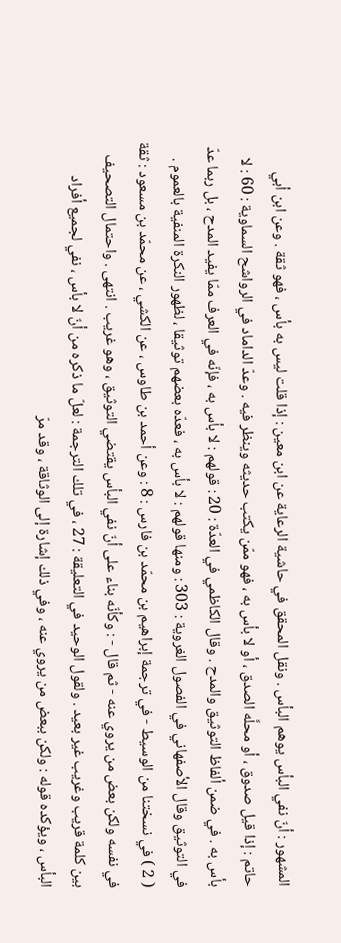المشهور : أنّ نفي البأس يوهم البأس . ونقل المحقق في حاشية الرعاية عن ابن معين : إذا قلت ليس به بأس ، فهو ثقة . وعن ابن أبي حاتم : إذا قيل صدوق ، أو محلَّه الصدق ، أو لا بأس به ، فهو ممّن يكتب حديثه وينظر فيه . وعدّ الداماد في الرواشح السماوية : 60 : لا بأس به . في ضمن ألفاظ التوثيق والمدح . وقال الكاظمي في العدّة : 20 : قولهم : لا بأس به ، فإنّه في العرف ممّا يفيد المدح ، بل ربما عدّ في التوثيق وقال الأصفهاني في الفصول الغروية : 303 : ومنها قولهم : لا بأس به ، فعدّه بعضهم توثيقا ، لظهور النكرة المنفية بالعموم .
( 2 ) في نسختنا من الوسيط - في ترجمة إبراهيم بن محمّد بن فارس : 8 : وعن أحمد بن طاوس ، عن الكشي ، عن محمّد بن مسعود : ثقة في نفسه ولكن بعض من يروي عنه - ثم قال - : وكأنّه بناء على أنّ نفي البأس يقتضي التوثيق ، وهو غريب . انتهى . واحتمال التصحيف بين كلمة قريب وغريب غير بعيد . ولقول الوحيد في التعليقة : 27 ، في تلك الترجمة : لعلّ ما ذكره من أنّ لا بأس ، نفي لجميع أفراد البأس ، ويؤكده قوله : ولكن ببعض من يروي عنه ، وفي ذلك إشارة إلى الوثاقة ، وقد مرّ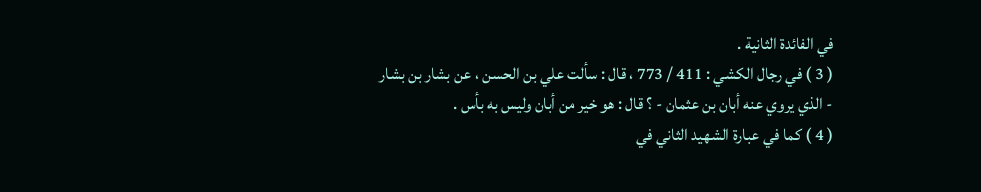في الفائدة الثانية .
( 3 ) في رجال الكشي : 411 / 773 ، قال : سألت علي بن الحسن ، عن بشار بن بشار - الذي يروي عنه أبان بن عثمان - ؟ قال : هو خير من أبان وليس به بأس .
( 4 ) كما في عبارة الشهيد الثاني في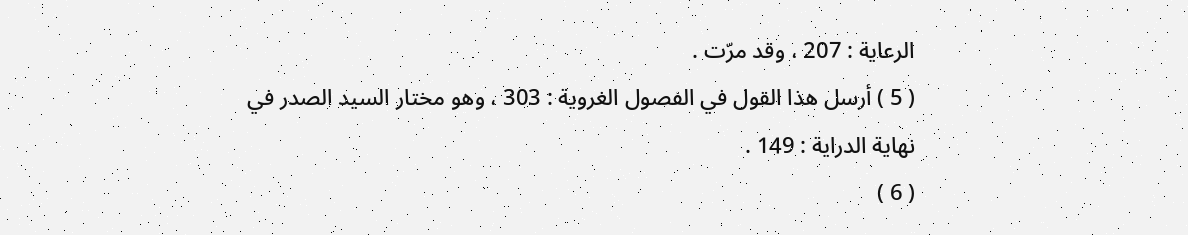الرعاية : 207 ، وقد مرّت .
( 5 ) أرسل هذا القول في الفصول الغروية : 303 ، وهو مختار السيد الصدر في نهاية الدراية : 149 .
( 6 )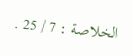الخلاصة : 7 / 25 .